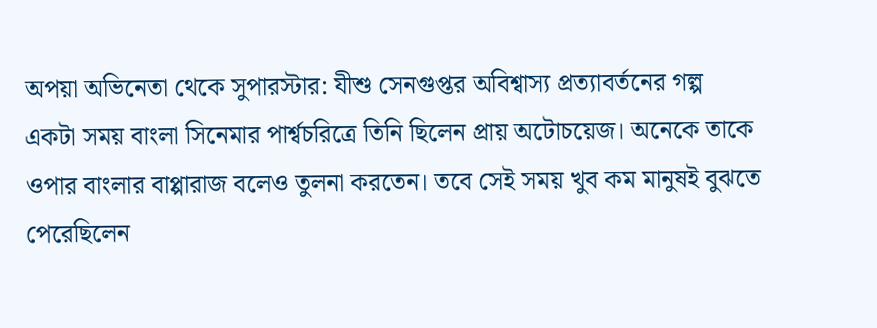অপয়া অভিনেতা থেকে সুপারস্টার: যীশু সেনগুপ্তর অবিশ্বাস্য প্রত্যাবর্তনের গল্প
একটা সময় বাংলা সিনেমার পার্শ্বচরিত্রে তিনি ছিলেন প্রায় অটোচয়েজ। অনেকে তাকে ওপার বাংলার বাপ্পারাজ বলেও তুলনা করতেন। তবে সেই সময় খুব কম মানুষই বুঝতে পেরেছিলেন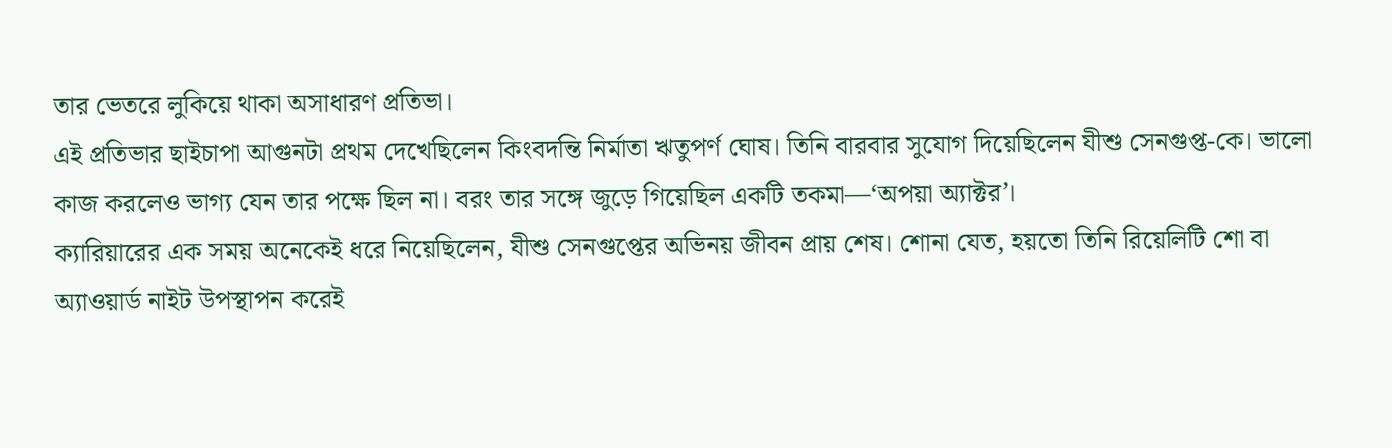তার ভেতরে লুকিয়ে থাকা অসাধারণ প্রতিভা।
এই প্রতিভার ছাইচাপা আগুনটা প্রথম দেখেছিলেন কিংবদন্তি নির্মাতা ঋতুপর্ণ ঘোষ। তিনি বারবার সুযোগ দিয়েছিলেন যীশু সেনগুপ্ত-কে। ভালো কাজ করলেও ভাগ্য যেন তার পক্ষে ছিল না। বরং তার সঙ্গে জুড়ে গিয়েছিল একটি তকমা—‘অপয়া অ্যাক্টর’।
ক্যারিয়ারের এক সময় অনেকেই ধরে নিয়েছিলেন, যীশু সেনগুপ্তের অভিনয় জীবন প্রায় শেষ। শোনা যেত, হয়তো তিনি রিয়েলিটি শো বা অ্যাওয়ার্ড নাইট উপস্থাপন করেই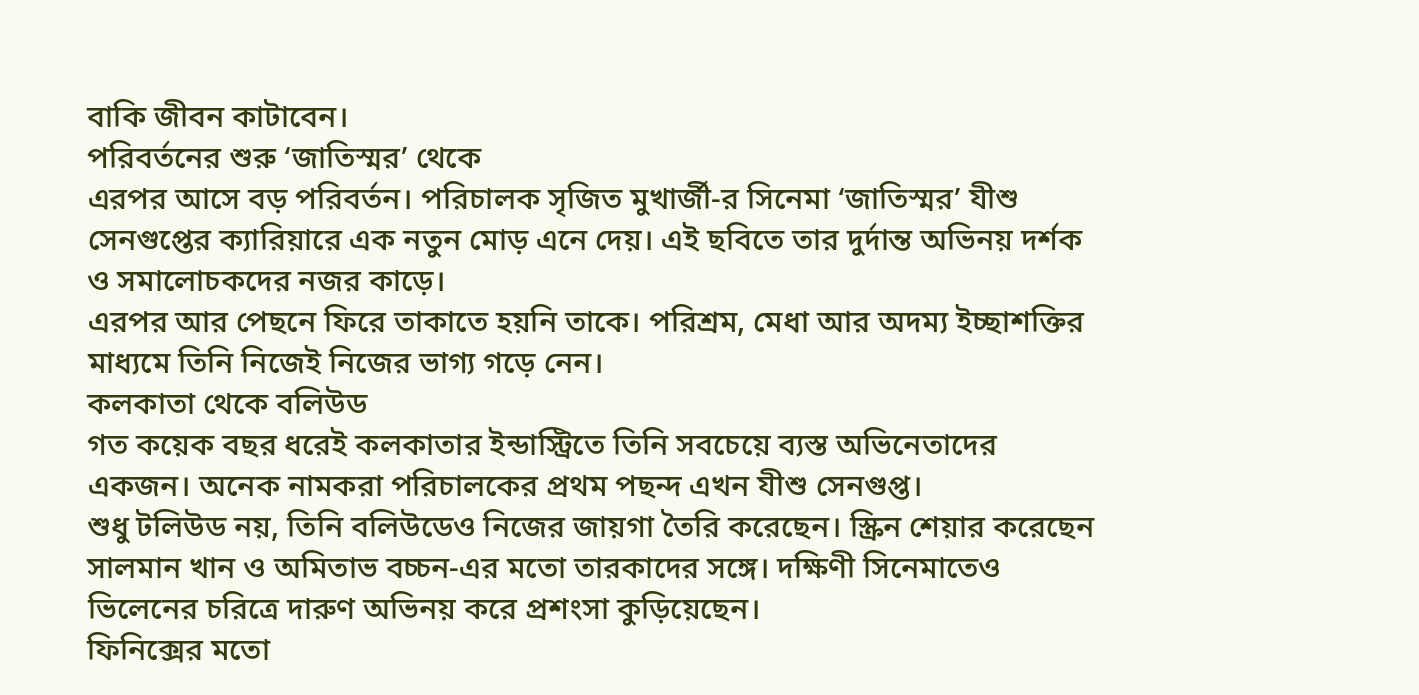বাকি জীবন কাটাবেন।
পরিবর্তনের শুরু ‘জাতিস্মর’ থেকে
এরপর আসে বড় পরিবর্তন। পরিচালক সৃজিত মুখার্জী-র সিনেমা ‘জাতিস্মর’ যীশু সেনগুপ্তের ক্যারিয়ারে এক নতুন মোড় এনে দেয়। এই ছবিতে তার দুর্দান্ত অভিনয় দর্শক ও সমালোচকদের নজর কাড়ে।
এরপর আর পেছনে ফিরে তাকাতে হয়নি তাকে। পরিশ্রম, মেধা আর অদম্য ইচ্ছাশক্তির মাধ্যমে তিনি নিজেই নিজের ভাগ্য গড়ে নেন।
কলকাতা থেকে বলিউড
গত কয়েক বছর ধরেই কলকাতার ইন্ডাস্ট্রিতে তিনি সবচেয়ে ব্যস্ত অভিনেতাদের একজন। অনেক নামকরা পরিচালকের প্রথম পছন্দ এখন যীশু সেনগুপ্ত।
শুধু টলিউড নয়, তিনি বলিউডেও নিজের জায়গা তৈরি করেছেন। স্ক্রিন শেয়ার করেছেন সালমান খান ও অমিতাভ বচ্চন-এর মতো তারকাদের সঙ্গে। দক্ষিণী সিনেমাতেও ভিলেনের চরিত্রে দারুণ অভিনয় করে প্রশংসা কুড়িয়েছেন।
ফিনিক্সের মতো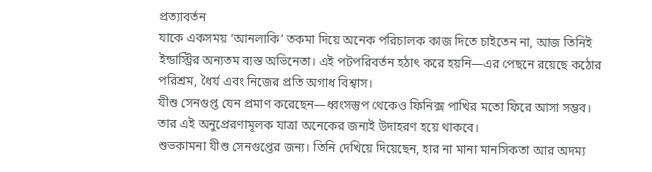প্রত্যাবর্তন
যাকে একসময় ‘আনলাকি’ তকমা দিয়ে অনেক পরিচালক কাজ দিতে চাইতেন না, আজ তিনিই ইন্ডাস্ট্রির অন্যতম ব্যস্ত অভিনেতা। এই পটপরিবর্তন হঠাৎ করে হয়নি—এর পেছনে রয়েছে কঠোর পরিশ্রম, ধৈর্য এবং নিজের প্রতি অগাধ বিশ্বাস।
যীশু সেনগুপ্ত যেন প্রমাণ করেছেন—ধ্বংসস্তুপ থেকেও ফিনিক্স পাখির মতো ফিরে আসা সম্ভব। তার এই অনুপ্রেরণামূলক যাত্রা অনেকের জন্যই উদাহরণ হয়ে থাকবে।
শুভকামনা যীশু সেনগুপ্তের জন্য। তিনি দেখিয়ে দিয়েছেন, হার না মানা মানসিকতা আর অদম্য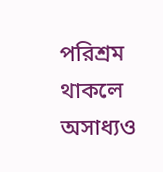পরিশ্রম থাকলে অসাধ্যও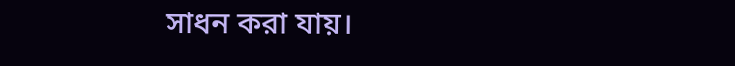সাধন করা যায়।